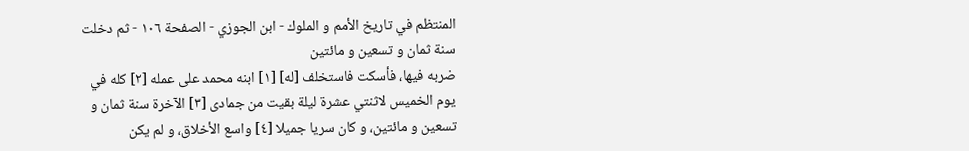المنتظم في تاريخ الأمم و الملوك - ابن الجوزي - الصفحة ١٠٦ - ثم دخلت سنة ثمان و تسعين و مائتين
ضربه فيها، فأسكت فاستخلف [له] [١] ابنه محمد على عمله [٢] كله في يوم الخميس لاثنتي عشرة ليلة بقيت من جمادى [٣] الآخرة سنة ثمان و تسعين و مائتين، و كان سريا جميلا [٤] واسع الأخلاق، و لم يكن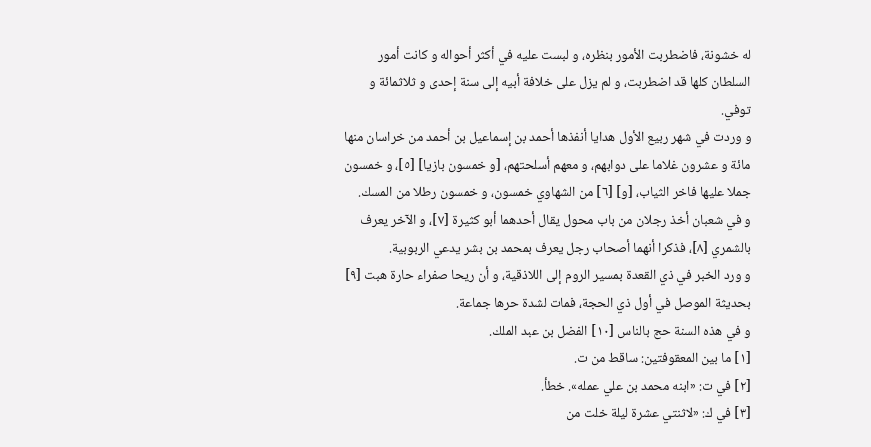له خشونة، فاضطربت الأمور بنظره، و لبست عليه في أكثر أحواله و كانت أمور السلطان كلها قد اضطربت، و لم يزل على خلافة أبيه إلى سنة إحدى و ثلاثمائة و توفي.
و وردت في شهر ربيع الأول هدايا أنفذها أحمد بن إسماعيل بن أحمد من خراسان منها مائة و عشرون غلاما على دوابهم، و معهم أسلحتهم، [و خمسون بازيا] [٥]، و خمسون جملا عليها فاخر الثياب، [و] [٦] من الشهاوي خمسون، و خمسون رطلا من المسك.
و في شعبان أخذ رجلان من باب محول يقال أحدهما أبو كثيرة [٧]، و الآخر يعرف بالشمري [٨]، فذكرا أنهما أصحاب رجل يعرف بمحمد بن بشر يدعي الربوبية.
و ورد الخبر في ذي القعدة بمسير الروم إلى اللاذقية، و أن ريحا صفراء حارة هبت [٩] بحديثة الموصل في أول ذي الحجة، فمات لشدة حرها جماعة.
و في هذه السنة حج بالناس [١٠] الفضل بن عبد الملك.
[١] ما بين المعقوفتين: ساقط من ت.
[٢] في ت: «ابنه محمد بن علي عمله». خطأ.
[٣] في ك: «لاثنتي عشرة ليلة خلت من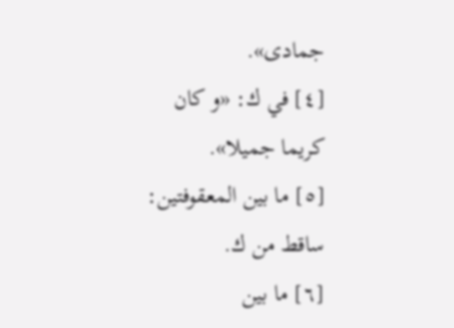جمادى».
[٤] في ك: «و كان كريما جميلا».
[٥] ما بين المعقوفتين: ساقط من ك.
[٦] ما بين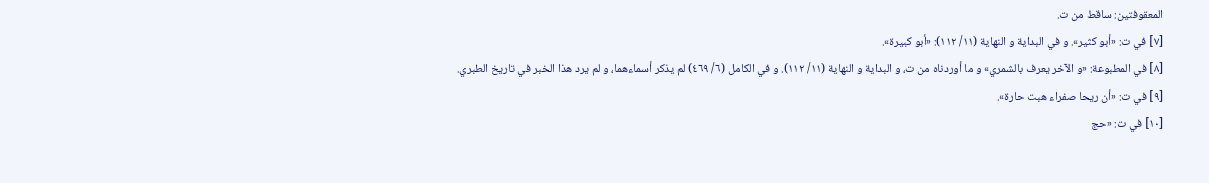المعقوفتين: ساقط من ت.
[٧] في ت: «أبو كثير». و في البداية و النهاية (١١/ ١١٢): «أبو كبيرة».
[٨] في المطبوعة: «و الآخر يعرف بالشمري» و ما أوردناه من ت، و البداية و النهاية (١١/ ١١٢). و في الكامل (٦/ ٤٦٩) لم يذكر أسماءهما، و لم يرد هذا الخبر في تاريخ الطبري.
[٩] في ت: «أن ريحا صفراء هبت حارة».
[١٠] في ت: «حج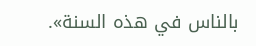بالناس في هذه السنة».